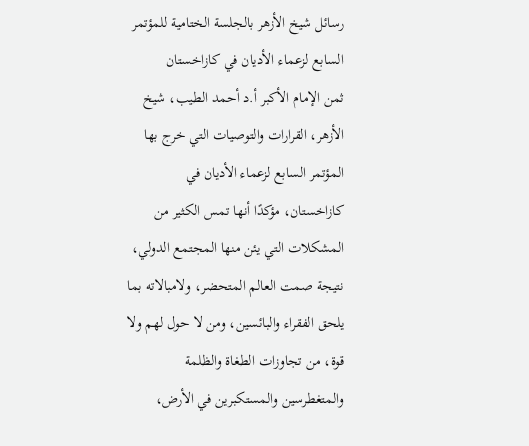رسائل شيخ الأزهر بالجلسة الختامية للمؤتمر السابع لزعماء الأديان في كازاخستان
ثمن الإمام الأكبر أ.د أحمد الطيب، شيخ الأزهر، القرارات والتوصيات التي خرج بها المؤتمر السابع لزعماء الأديان في كازاخستان، مؤكدًا أنها تمس الكثير من المشكلات التي يئن منها المجتمع الدولي، نتيجة صمت العالم المتحضر، ولامبالاته بما يلحق الفقراء والبائسين، ومن لا حول لهم ولا قوة، من تجاوزات الطغاة والظلمة والمتغطرسين والمستكبرين في الأرض،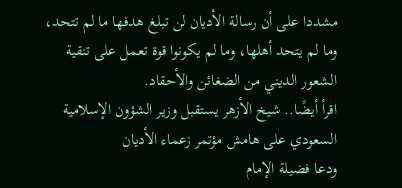مشددا على أن رسالة الأديان لن تبلغ هدفها ما لم تتحد، وما لم يتحد أهلها، وما لم يكونوا قوة تعمل على تنقية الشعور الديني من الضغائن والأحقاد.
اقرأ أيضًا.. شيخ الأزهر يستقبل وزير الشؤون الإسلامية السعودي على هامش مؤتمر زعماء الأديان
ودعا فضيلة الإمام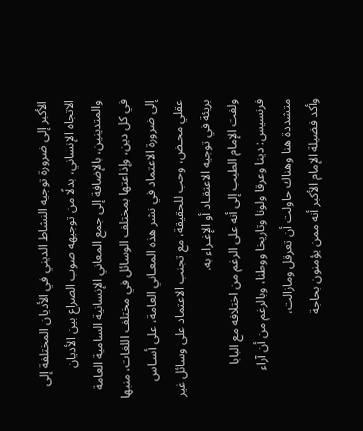الأكبر إلى ضرورة توجيه النشاط الديني في الأديان المختلفة إلى الاتجاه الإنساني، بدلًا من توجيهه صوب الصراع بين الأديان والمتدينين، بالإضافة إلى جمع المعاني الإنسانية السامية العامة في كل دين، وإذاعتها بمختلف الوسائل في مختلف اللغات، منبها إلى ضرورة الاعتماد في نشر هذه المعـاني العامة، على أسـاس عقلي محـض، وحب للحقيقة، مع تجنب الاعتماد على وسائل غير بريئة في توجيه الاعتقـاد أو الإغـراء به.
ولفت الإمام الطيب إلى أنه على الرغم من اختلافه مع البابا فرنسيس: دينا وعرقا ولونا وتاريخا ووطنا، وبالرغم من أن آراء متشددة هنا وهناك حاولت أن تعرقل ومازالت،
وأكد فضيلة الإمام الأكبر أنه ممن يؤمنون بحاجة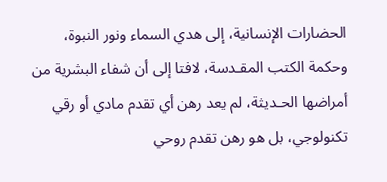الحضارات الإنسانية، إلى هدي السماء ونور النبوة، وحكمة الكتب المقـدسة، لافتا إلى أن شفاء البشرية من أمراضها الحـديثة، لم يعد رهن أي تقدم مادي أو رقي تكنولوجي، بل هو رهن تقدم روحي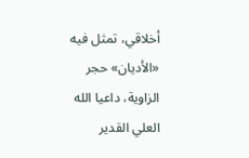أخلاقي، تمثل فيه «الأديان» حجر الزاوية، داعيا الله العلي القدير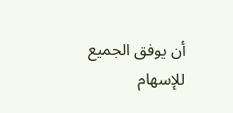أن يوفق الجميع للإسهام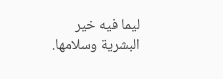ليما فيه خير البشرية وسلامها.